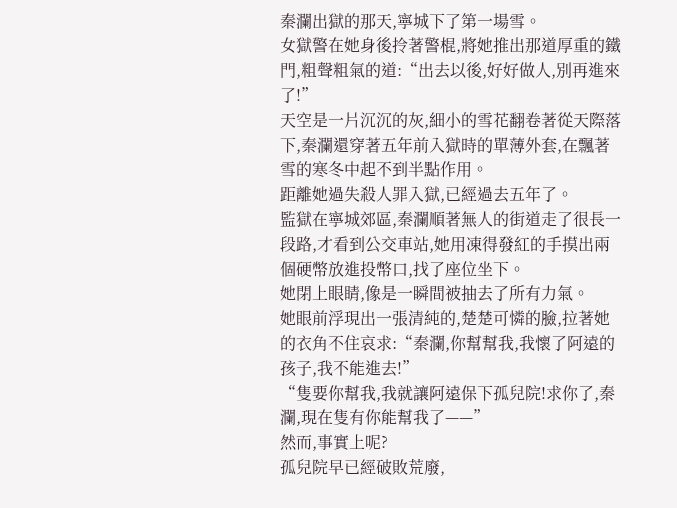秦瀾出獄的那天,寧城下了第一場雪。
女獄警在她身後拎著警棍,將她推出那道厚重的鐵門,粗聲粗氣的道:“出去以後,好好做人,別再進來了!”
天空是一片沉沉的灰,細小的雪花翻卷著從天際落下,秦瀾還穿著五年前入獄時的單薄外套,在飄著雪的寒冬中起不到半點作用。
距離她過失殺人罪入獄,已經過去五年了。
監獄在寧城郊區,秦瀾順著無人的街道走了很長一段路,才看到公交車站,她用凍得發紅的手摸出兩個硬幣放進投幣口,找了座位坐下。
她閉上眼睛,像是一瞬間被抽去了所有力氣。
她眼前浮現出一張清純的,楚楚可憐的臉,拉著她的衣角不住哀求:“秦瀾,你幫幫我,我懷了阿遠的孩子,我不能進去!”
“隻要你幫我,我就讓阿遠保下孤兒院!求你了,秦瀾,現在隻有你能幫我了——”
然而,事實上呢?
孤兒院早已經破敗荒廢,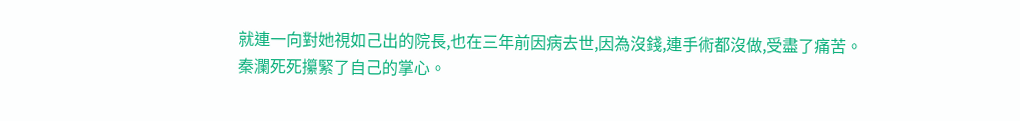就連一向對她視如己出的院長,也在三年前因病去世,因為沒錢,連手術都沒做,受盡了痛苦。
秦瀾死死攥緊了自己的掌心。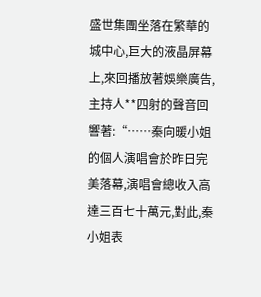盛世集團坐落在繁華的城中心,巨大的液晶屏幕上,來回播放著娛樂廣告,主持人**四射的聲音回響著:“……秦向暖小姐的個人演唱會於昨日完美落幕,演唱會總收入高達三百七十萬元,對此,秦小姐表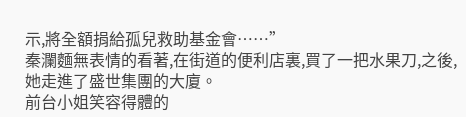示,將全額捐給孤兒救助基金會……”
秦瀾麵無表情的看著,在街道的便利店裏,買了一把水果刀,之後,她走進了盛世集團的大廈。
前台小姐笑容得體的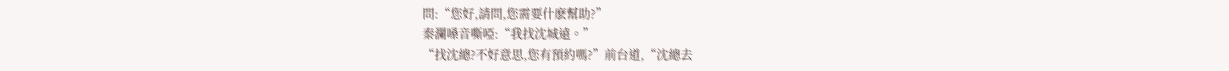問:“您好,請問,您需要什麽幫助?”
秦瀾嗓音嘶啞:“我找沈城遠。”
“找沈總?不好意思,您有預約嗎?”前台道,“沈總去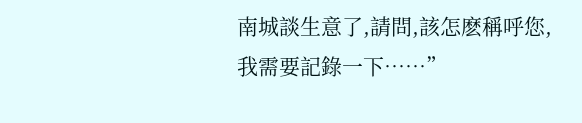南城談生意了,請問,該怎麽稱呼您,我需要記錄一下……”